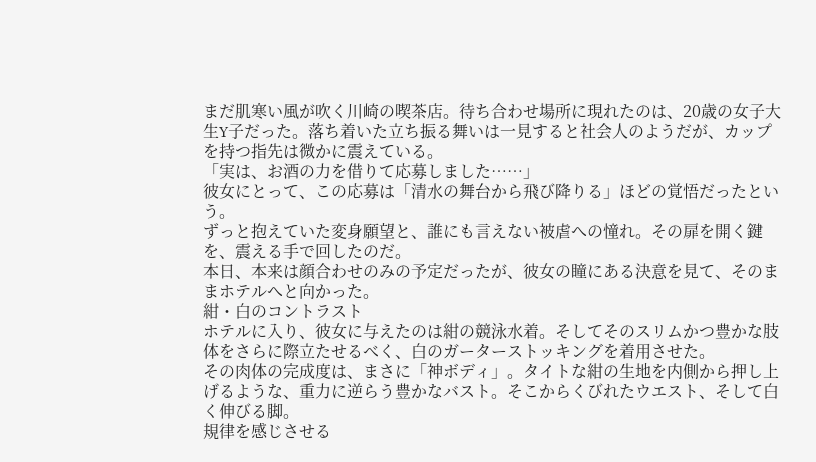まだ肌寒い風が吹く川崎の喫茶店。待ち合わせ場所に現れたのは、20歳の女子大生Y子だった。落ち着いた立ち振る舞いは一見すると社会人のようだが、カップを持つ指先は微かに震えている。
「実は、お酒の力を借りて応募しました……」
彼女にとって、この応募は「清水の舞台から飛び降りる」ほどの覚悟だったという。
ずっと抱えていた変身願望と、誰にも言えない被虐への憧れ。その扉を開く鍵を、震える手で回したのだ。
本日、本来は顔合わせのみの予定だったが、彼女の瞳にある決意を見て、そのままホテルへと向かった。
紺・白のコントラスト
ホテルに入り、彼女に与えたのは紺の競泳水着。そしてそのスリムかつ豊かな肢体をさらに際立たせるべく、白のガーターストッキングを着用させた。
その肉体の完成度は、まさに「神ボディ」。タイトな紺の生地を内側から押し上げるような、重力に逆らう豊かなバスト。そこからくびれたウエスト、そして白く伸びる脚。
規律を感じさせる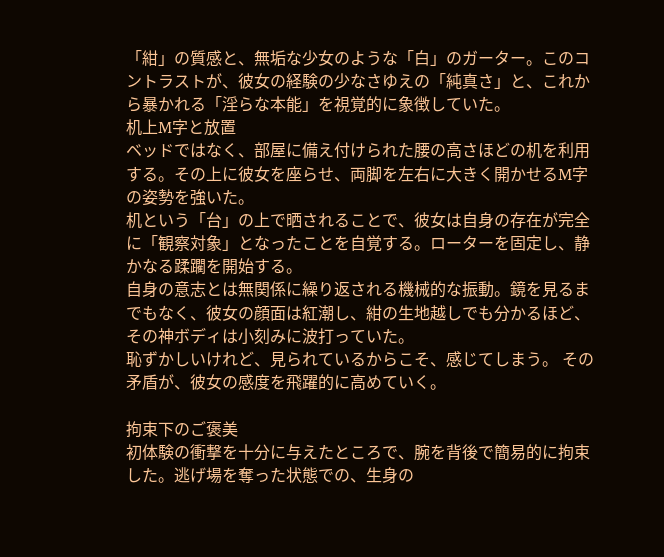「紺」の質感と、無垢な少女のような「白」のガーター。このコントラストが、彼女の経験の少なさゆえの「純真さ」と、これから暴かれる「淫らな本能」を視覚的に象徴していた。
机上M字と放置
ベッドではなく、部屋に備え付けられた腰の高さほどの机を利用する。その上に彼女を座らせ、両脚を左右に大きく開かせるM字の姿勢を強いた。
机という「台」の上で晒されることで、彼女は自身の存在が完全に「観察対象」となったことを自覚する。ローターを固定し、静かなる蹂躙を開始する。
自身の意志とは無関係に繰り返される機械的な振動。鏡を見るまでもなく、彼女の顔面は紅潮し、紺の生地越しでも分かるほど、その神ボディは小刻みに波打っていた。
恥ずかしいけれど、見られているからこそ、感じてしまう。 その矛盾が、彼女の感度を飛躍的に高めていく。

拘束下のご褒美
初体験の衝撃を十分に与えたところで、腕を背後で簡易的に拘束した。逃げ場を奪った状態での、生身の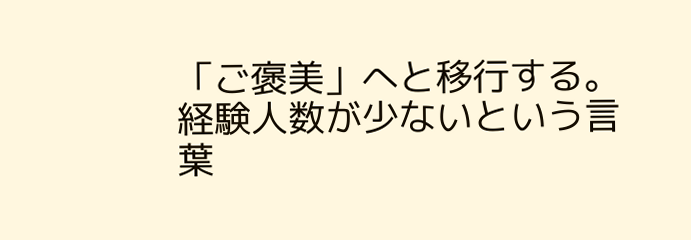「ご褒美」へと移行する。
経験人数が少ないという言葉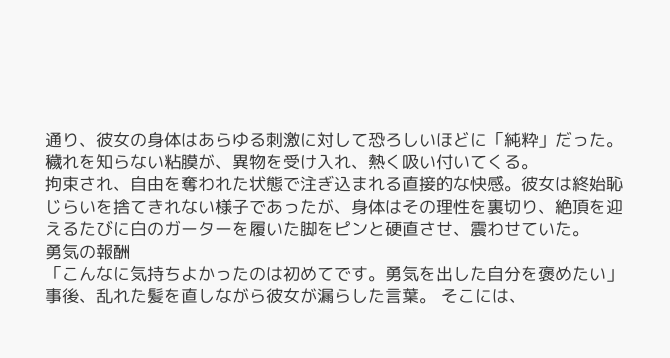通り、彼女の身体はあらゆる刺激に対して恐ろしいほどに「純粋」だった。穢れを知らない粘膜が、異物を受け入れ、熱く吸い付いてくる。
拘束され、自由を奪われた状態で注ぎ込まれる直接的な快感。彼女は終始恥じらいを捨てきれない様子であったが、身体はその理性を裏切り、絶頂を迎えるたびに白のガーターを履いた脚をピンと硬直させ、震わせていた。
勇気の報酬
「こんなに気持ちよかったのは初めてです。勇気を出した自分を褒めたい」
事後、乱れた髪を直しながら彼女が漏らした言葉。 そこには、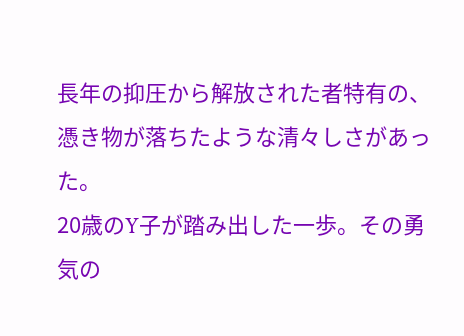長年の抑圧から解放された者特有の、憑き物が落ちたような清々しさがあった。
20歳のY子が踏み出した一歩。その勇気の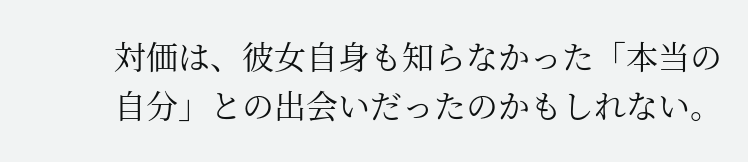対価は、彼女自身も知らなかった「本当の自分」との出会いだったのかもしれない。